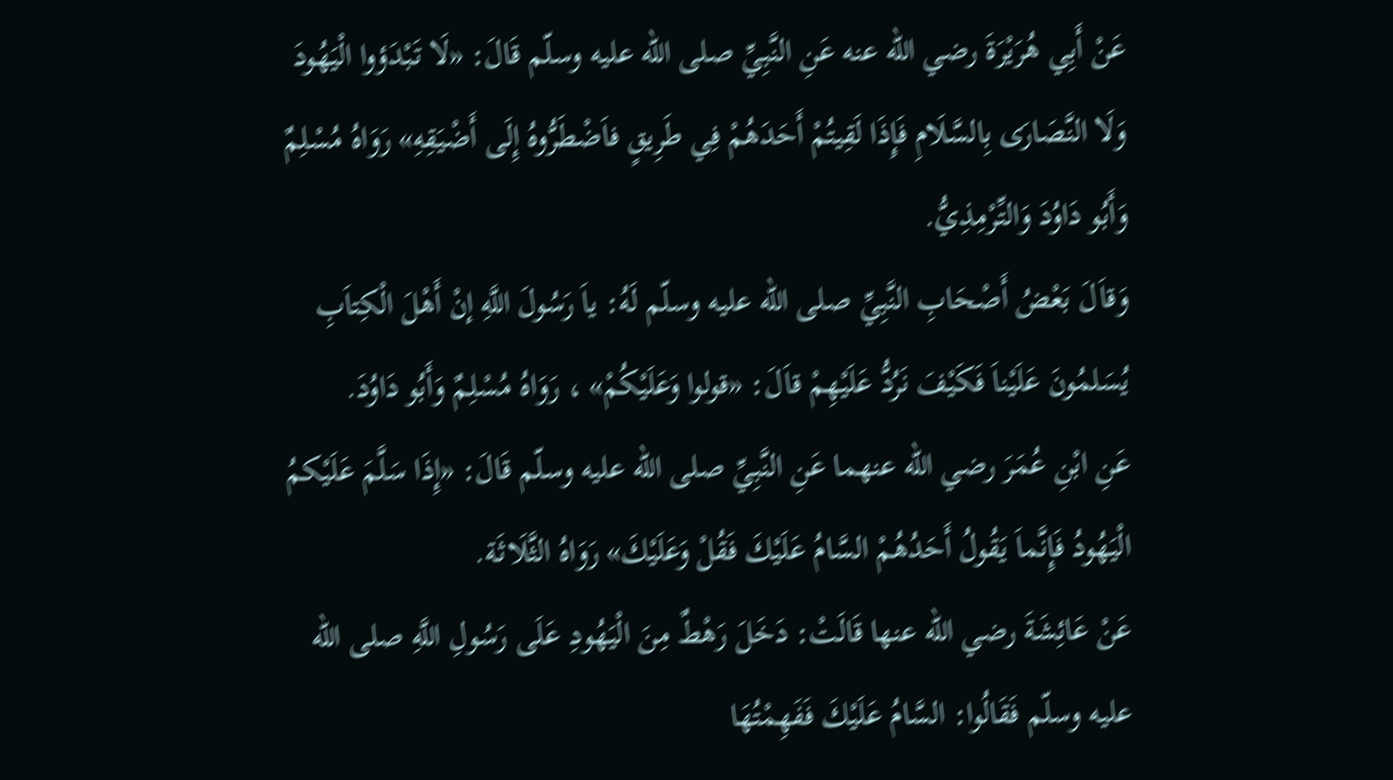عَنْ أَبِي هُرَيْرَةَ رضي الله عنه عَنِ النَّبِيِّ صلى الله عليه وسلّم قَالَ: «لَا تَبْدَؤوا الْيَهُودَ وَلَا النَّصَارَى بِالسَّلَامِ فَإِذَا لَقِيتُمْ أَحَدَهُمْ فِي طَرِيقٍ فاَضْطَرُّوهُ إِلَى أَضْيَقِهِ» رَوَاهُ مُسْلِمٌ وَأَبُو دَاوُدَ وَالتِّرْمِذِيُّ.
وَقاَلَ بَعْضُ أَصْحَابِ النَّبِيِّ صلى الله عليه وسلّم لَهُ: ياَ رَسُولَ اللَّهِ إنْ أَهْلَ الْكِتاَبِ يُسَلمُونَ عَلَيْناَ فَكَيْفَ نَرُدُّ عَلَيْهِمْ قاَلَ: «قولوا وَعَلَيْكُمْ» ، رَوَاهُ مُسْلِمٌ وَأَبُو دَاوُدَ.
عَنِ ابْنِ عُمَرَ رضي الله عنهما عَنِ النَّبِيِّ صلى الله عليه وسلّم قَالَ: «إِذَا سَلَّمَ عَلَيْكمُ الْيَهُودُ فَإِنَّماَ يَقُولُ أَحَدُهُمْ السَّامُ عَلَيْكَ فَقُلْ وَعَلَيْكَ» رَوَاهُ الثَّلَاثَة.
عَنْ عَائِشَةَ رضي الله عنها قَالَتْ: دَخَلَ رَهْطٌ مِنَ الْيَهُودِ عَلَى رَسُولِ اللَّهِ صلى الله عليه وسلّم فَقَالُوا: السَّامُ عَلَيْكَ فَفَهِمْتُهَا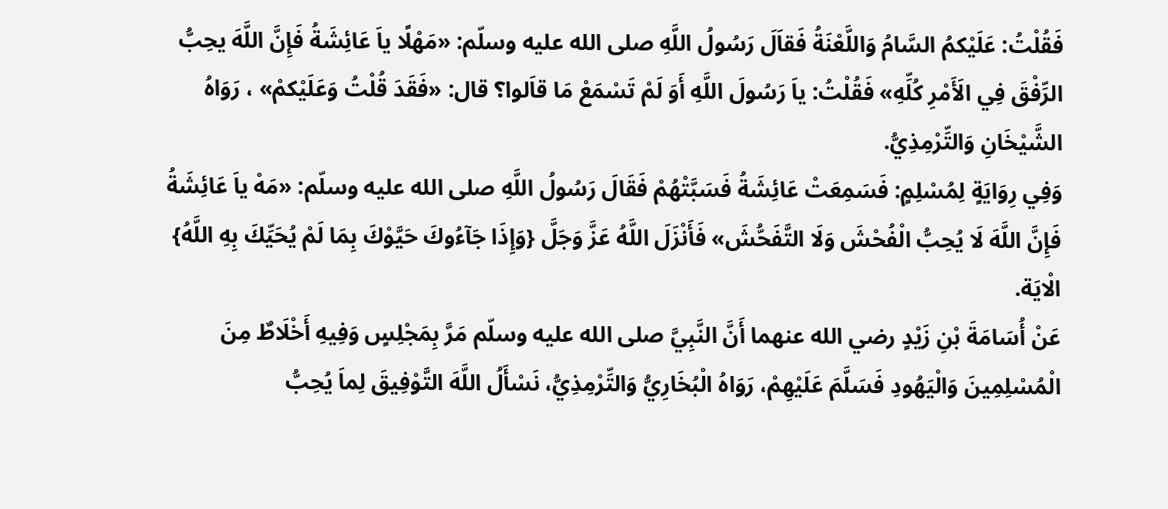فَقُلْتُ: عَلَيْكمُ السَّامُ وَاللَّعْنَةُ فَقاَلَ رَسُولُ اللَّهِ صلى الله عليه وسلّم: «مَهْلًا ياَ عَائِشَةُ فَإِنَّ اللَّهَ يحِبُّ الرِّفْقَ فِي الَأَمْرِ كُلِّهِ» فَقُلْتُ: ياَ رَسُولَ اللَّهِ أَوَ لَمْ تَسْمَعْ مَا قاَلوا؟ قال: «فَقَدَ قُلْتُ وَعَلَيْكمْ» ، رَوَاهُ الشَّيْخَانِ وَالتِّرْمِذِيُّ.
وَفِي رِوَايَةٍ لِمُسْلِمٍ: فَسَمِعَتْ عَائِشَةُ فَسَبَّتْهُمْ فَقَالَ رَسُولُ اللَّهِ صلى الله عليه وسلّم: «مَهْ ياَ عَائِشَةُ فَإِنَّ اللَّهَ لَا يُحِبُّ الْفُحْشَ وَلَا التَّفَحُّشَ» فَأَنْزَلَ اللَّهُ عَزَّ وَجَلَّ {وَإِذَا جَآءُوكَ حَيَّوْكَ بِمَا لَمْ يُحَيِّكَ بِهِ اللَّهُ} الْايَة.
عَنْ أُسَامَةَ بْنِ زَيْدٍ رضي الله عنهما أَنَّ النَّبِيَّ صلى الله عليه وسلّم مَرَّ بِمَجْلِسٍ وَفِيهِ أَخْلَاطٌ مِنَ الْمُسْلِمِينَ وَالْيَهُودِ فَسَلَّمَ عَلَيْهِمْ، رَوَاهُ الْبُخَارِيُّ وَالتِّرْمِذِيُّ، نَسْأَلُ اللَّهَ التَّوْفِيقَ لِماَ يُحِبُّ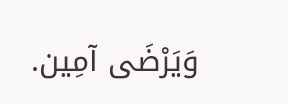وَيَرْضَى آمِين.